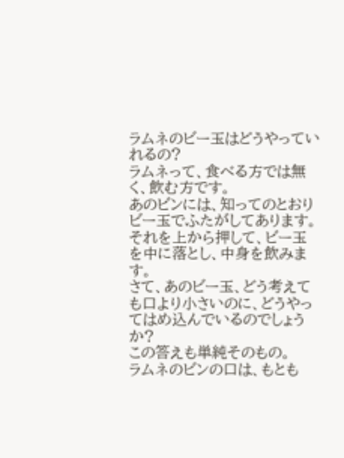ラムネのビー玉はどうやっていれるの?
ラムネって、食べる方では無く、飲む方です。
あのビンには、知ってのとおりビー玉でふたがしてあります。
それを上から押して、ビー玉を中に落とし、中身を飲みます。
さて、あのビー玉、どう考えても口より小さいのに、どうやってはめ込んでいるのでしょうか?
この答えも単純そのもの。
ラムネのビンの口は、もとも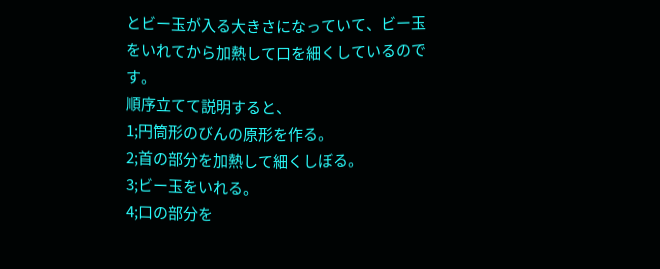とビー玉が入る大きさになっていて、ビー玉をいれてから加熱して口を細くしているのです。
順序立てて説明すると、
1;円筒形のびんの原形を作る。
2;首の部分を加熱して細くしぼる。
3;ビー玉をいれる。
4;口の部分を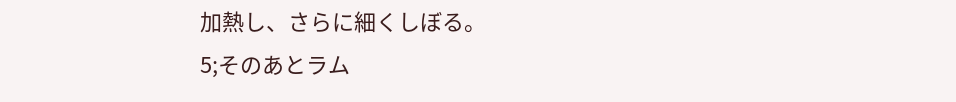加熱し、さらに細くしぼる。
5;そのあとラム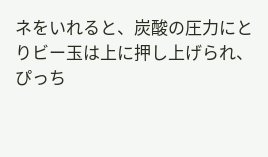ネをいれると、炭酸の圧力にとりビー玉は上に押し上げられ、ぴっち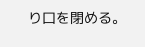り口を閉める。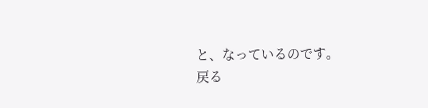と、なっているのです。
戻る